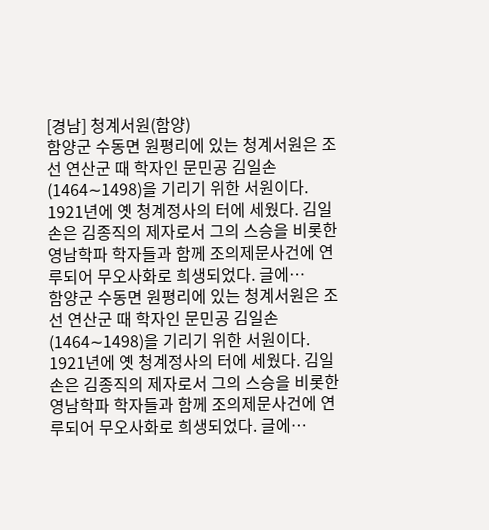[경남] 청계서원(함양)
함양군 수동면 원평리에 있는 청계서원은 조선 연산군 때 학자인 문민공 김일손(1464∼1498)을 기리기 위한 서원이다. 1921년에 옛 청계정사의 터에 세웠다. 김일손은 김종직의 제자로서 그의 스승을 비롯한 영남학파 학자들과 함께 조의제문사건에 연루되어 무오사화로 희생되었다. 글에…
함양군 수동면 원평리에 있는 청계서원은 조선 연산군 때 학자인 문민공 김일손(1464∼1498)을 기리기 위한 서원이다. 1921년에 옛 청계정사의 터에 세웠다. 김일손은 김종직의 제자로서 그의 스승을 비롯한 영남학파 학자들과 함께 조의제문사건에 연루되어 무오사화로 희생되었다. 글에…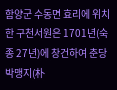함양군 수동면 효리에 위치한 구천서원은 1701년(숙종 27년)에 창건하여 춘당 박맹지(朴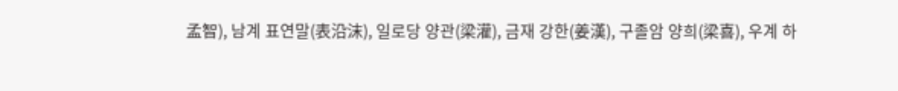孟智), 남계 표연말(表沿沫), 일로당 양관(梁灌), 금재 강한(姜漢), 구졸암 양희(梁喜), 우계 하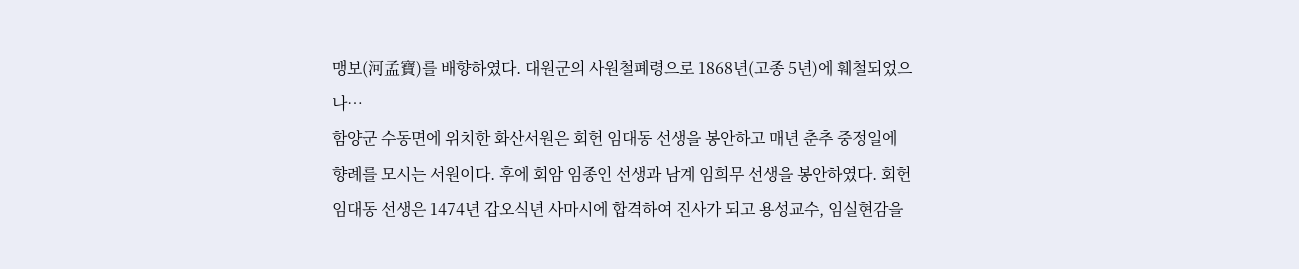맹보(河孟寶)를 배향하였다. 대원군의 사원철폐령으로 1868년(고종 5년)에 훼철되었으나…
함양군 수동면에 위치한 화산서원은 회헌 임대동 선생을 봉안하고 매년 춘추 중정일에 향례를 모시는 서원이다. 후에 회암 임종인 선생과 남계 임희무 선생을 봉안하였다. 회헌 임대동 선생은 1474년 갑오식년 사마시에 합격하여 진사가 되고 용성교수, 임실현감을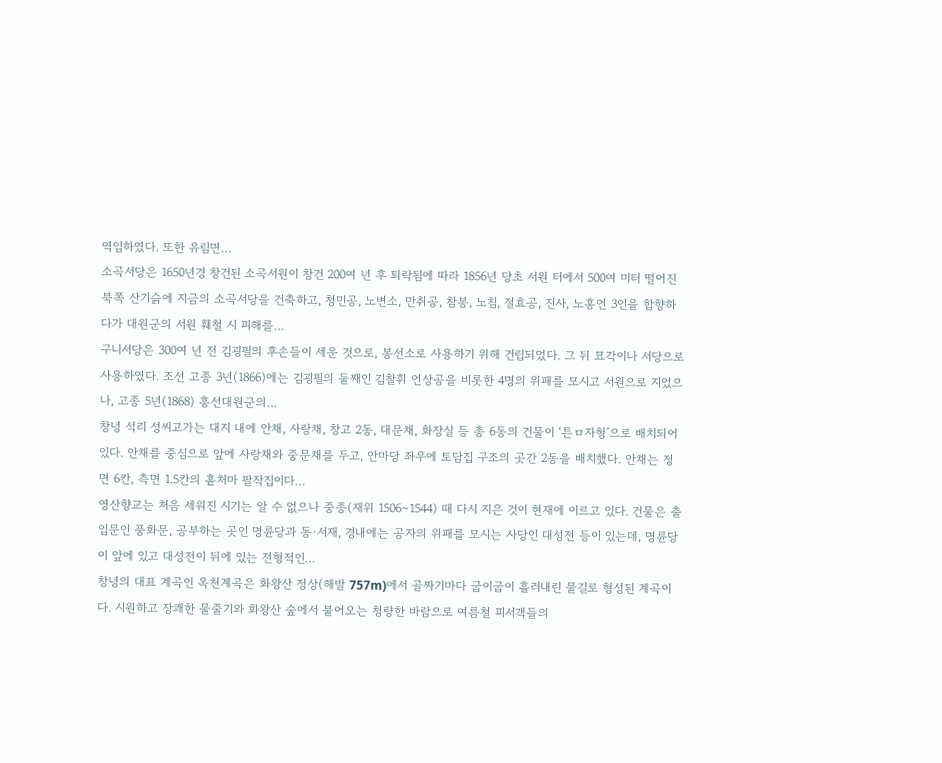역임하였다. 또한 유림면…
소곡서당은 1650년경 창건된 소곡서원이 창건 200여 년 후 퇴락됨에 따라 1856년 당초 서원 터에서 500여 미터 떨어진 북쪽 산기슭에 지금의 소곡서당을 건축하고, 청민공, 노변소, 만취공, 참봉, 노침, 절효공, 진사, 노홍언 3인을 합향하다가 대원군의 서원 훼철 시 피해를…
구니서당은 300여 년 전 김굉필의 후손들이 세운 것으로, 봉선소로 사용하기 위해 건립되었다. 그 뒤 묘각이나 서당으로 사용하였다. 조선 고종 3년(1866)에는 김굉필의 둘째인 김찰휘 언상공을 비롯한 4명의 위패를 모시고 서원으로 지었으나, 고종 5년(1868) 흥선대원군의…
창녕 석리 성씨고가는 대지 내에 안채, 사랑채, 창고 2동, 대문채, 화장실 등 총 6동의 건물이 ‘튼ㅁ자형’으로 배치되어 있다. 안채를 중심으로 앞에 사랑채와 중문채를 두고, 안마당 좌우에 토담집 구조의 곳간 2동을 배치했다. 안채는 정면 6칸, 측면 1.5칸의 홑처마 팔작집이다…
영산향교는 처음 세워진 시기는 알 수 없으나 중종(재위 1506∼1544) 때 다시 지은 것이 현재에 이르고 있다. 건물은 출입문인 풍화문, 공부하는 곳인 명륜당과 동·서재, 경내에는 공자의 위패를 모시는 사당인 대성전 등이 있는데, 명륜당이 앞에 있고 대성전이 뒤에 있는 전형적인…
창녕의 대표 계곡인 옥천계곡은 화왕산 정상(해발 757m)에서 골짜기마다 굽이굽이 흘러내린 물길로 형성된 계곡이다. 시원하고 장쾌한 물줄기와 화왕산 숲에서 불어오는 청량한 바람으로 여름철 피서객들의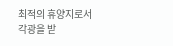최적의 휴양지로서 각광을 받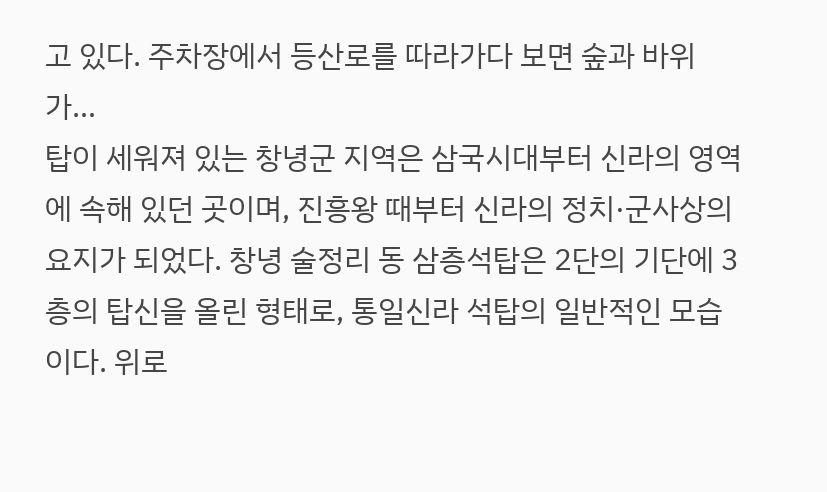고 있다. 주차장에서 등산로를 따라가다 보면 숲과 바위가…
탑이 세워져 있는 창녕군 지역은 삼국시대부터 신라의 영역에 속해 있던 곳이며, 진흥왕 때부터 신라의 정치·군사상의 요지가 되었다. 창녕 술정리 동 삼층석탑은 2단의 기단에 3층의 탑신을 올린 형태로, 통일신라 석탑의 일반적인 모습이다. 위로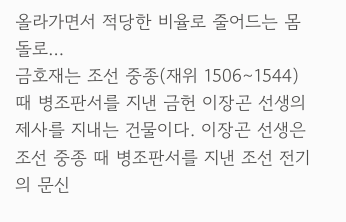올라가면서 적당한 비율로 줄어드는 몸돌로…
금호재는 조선 중종(재위 1506∼1544) 때 병조판서를 지낸 금헌 이장곤 선생의 제사를 지내는 건물이다. 이장곤 선생은 조선 중종 때 병조판서를 지낸 조선 전기의 문신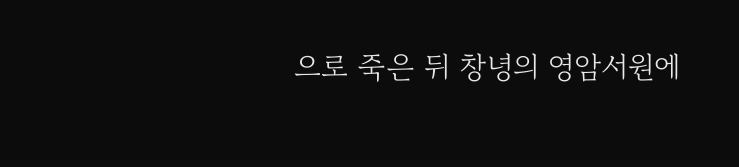으로 죽은 뒤 창녕의 영암서원에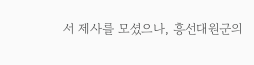서 제사를 모셨으나, 흥선대원군의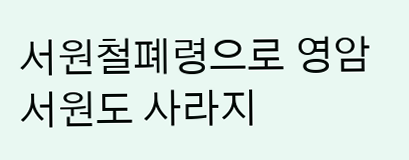서원철폐령으로 영암서원도 사라지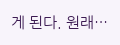게 된다. 원래…